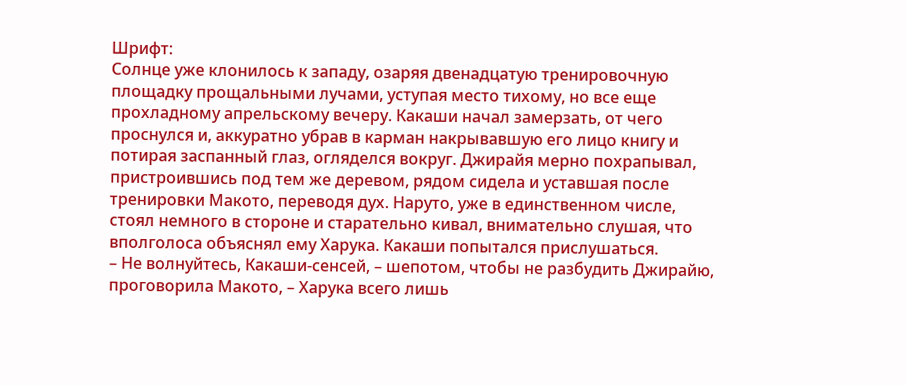Шрифт:
Солнце уже клонилось к западу, озаряя двенадцатую тренировочную площадку прощальными лучами, уступая место тихому, но все еще прохладному апрельскому вечеру. Какаши начал замерзать, от чего проснулся и, аккуратно убрав в карман накрывавшую его лицо книгу и потирая заспанный глаз, огляделся вокруг. Джирайя мерно похрапывал, пристроившись под тем же деревом, рядом сидела и уставшая после тренировки Макото, переводя дух. Наруто, уже в единственном числе, стоял немного в стороне и старательно кивал, внимательно слушая, что вполголоса объяснял ему Харука. Какаши попытался прислушаться.
– Не волнуйтесь, Какаши-сенсей, – шепотом, чтобы не разбудить Джирайю, проговорила Макото, – Харука всего лишь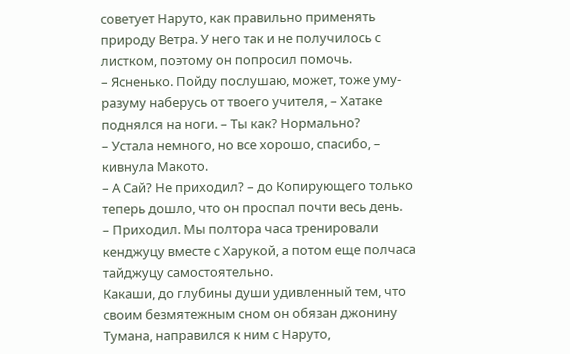советует Наруто, как правильно применять природу Ветра. У него так и не получилось с листком, поэтому он попросил помочь.
– Ясненько. Пойду послушаю, может, тоже уму-разуму наберусь от твоего учителя, – Хатаке поднялся на ноги. – Ты как? Нормально?
– Устала немного, но все хорошо, спасибо, – кивнула Макото.
– А Сай? Не приходил? – до Копирующего только теперь дошло, что он проспал почти весь день.
– Приходил. Мы полтора часа тренировали кенджуцу вместе с Харукой, а потом еще полчаса тайджуцу самостоятельно.
Какаши, до глубины души удивленный тем, что своим безмятежным сном он обязан джонину Тумана, направился к ним с Наруто,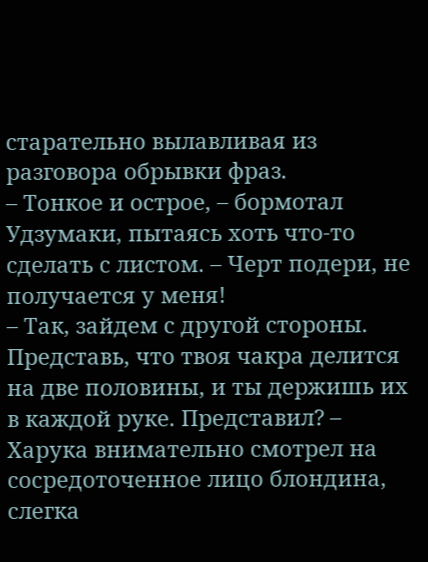старательно вылавливая из разговора обрывки фраз.
– Тонкое и острое, – бормотал Удзумаки, пытаясь хоть что-то сделать с листом. – Черт подери, не получается у меня!
– Так, зайдем с другой стороны. Представь, что твоя чакра делится на две половины, и ты держишь их в каждой руке. Представил? – Харука внимательно смотрел на сосредоточенное лицо блондина, слегка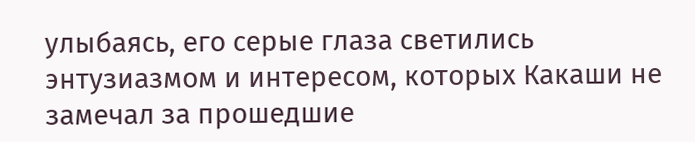улыбаясь, его серые глаза светились энтузиазмом и интересом, которых Какаши не замечал за прошедшие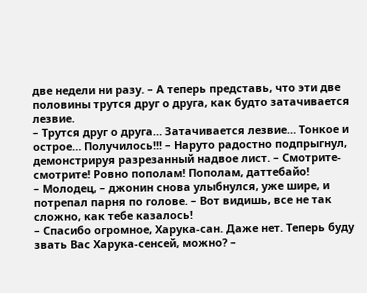две недели ни разу. – А теперь представь, что эти две половины трутся друг о друга, как будто затачивается лезвие.
– Трутся друг о друга… Затачивается лезвие… Тонкое и острое… Получилось!!! – Наруто радостно подпрыгнул, демонстрируя разрезанный надвое лист. – Смотрите-смотрите! Ровно пополам! Пополам, даттебайо!
– Молодец, – джонин снова улыбнулся, уже шире, и потрепал парня по голове. – Вот видишь, все не так сложно, как тебе казалось!
– Спасибо огромное, Харука-сан. Даже нет. Теперь буду звать Вас Харука-сенсей, можно? –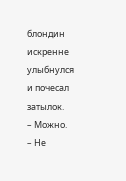блондин искренне улыбнулся и почесал затылок.
– Можно.
– Не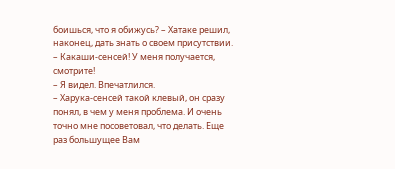боишься, что я обижусь? – Хатаке решил, наконец, дать знать о своем присутствии.
– Какаши-сенсей! У меня получается, смотрите!
– Я видел. Впечатлился.
– Харука-сенсей такой клевый, он сразу понял, в чем у меня проблема. И очень точно мне посоветовал, что делать. Еще раз большущее Вам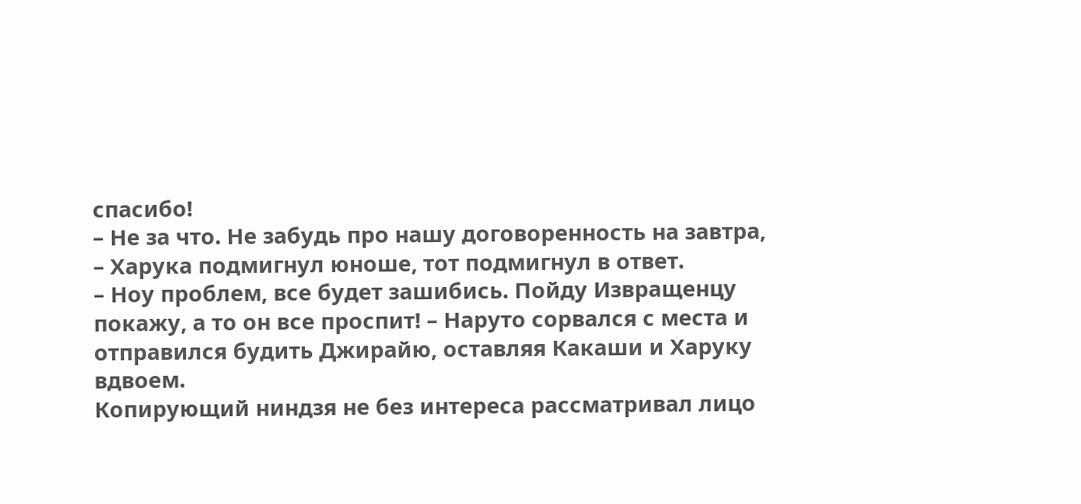спасибо!
– Не за что. Не забудь про нашу договоренность на завтра, – Харука подмигнул юноше, тот подмигнул в ответ.
– Ноу проблем, все будет зашибись. Пойду Извращенцу покажу, а то он все проспит! – Наруто сорвался с места и отправился будить Джирайю, оставляя Какаши и Харуку вдвоем.
Копирующий ниндзя не без интереса рассматривал лицо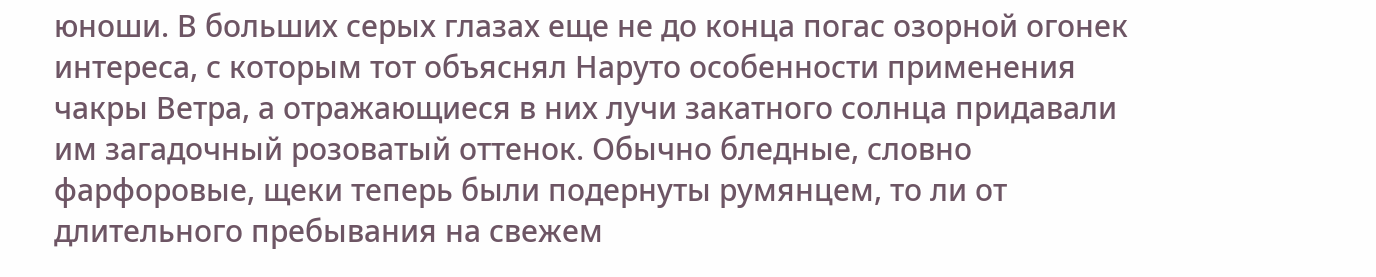юноши. В больших серых глазах еще не до конца погас озорной огонек интереса, с которым тот объяснял Наруто особенности применения чакры Ветра, а отражающиеся в них лучи закатного солнца придавали им загадочный розоватый оттенок. Обычно бледные, словно фарфоровые, щеки теперь были подернуты румянцем, то ли от длительного пребывания на свежем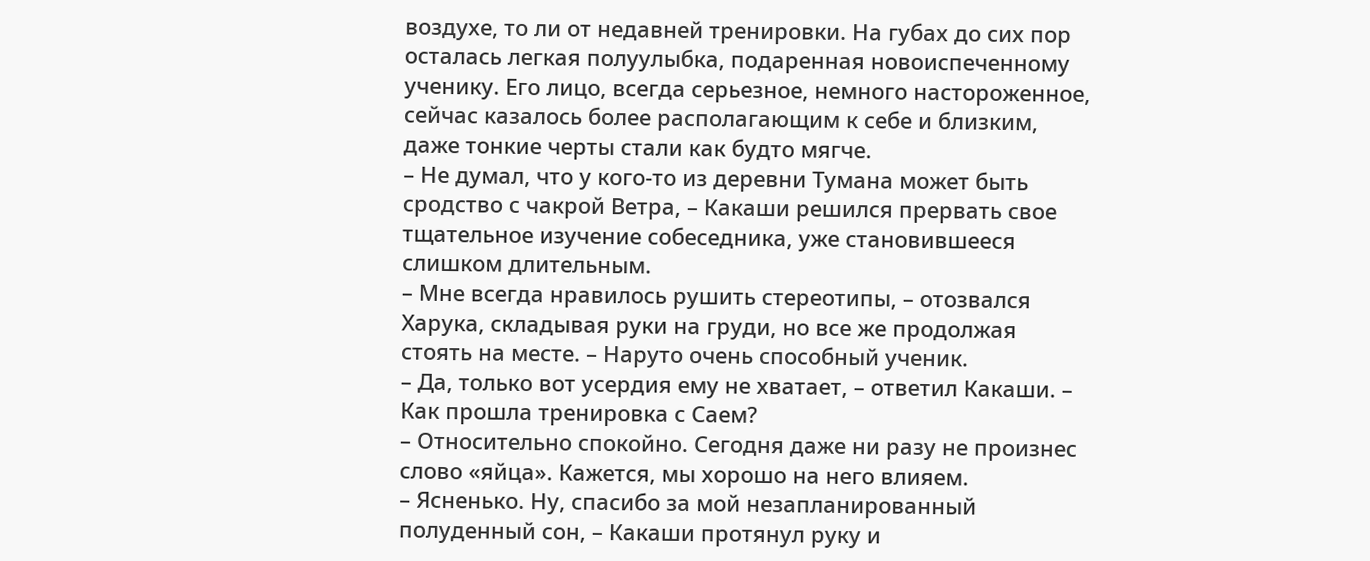воздухе, то ли от недавней тренировки. На губах до сих пор осталась легкая полуулыбка, подаренная новоиспеченному ученику. Его лицо, всегда серьезное, немного настороженное, сейчас казалось более располагающим к себе и близким, даже тонкие черты стали как будто мягче.
– Не думал, что у кого-то из деревни Тумана может быть сродство с чакрой Ветра, – Какаши решился прервать свое тщательное изучение собеседника, уже становившееся слишком длительным.
– Мне всегда нравилось рушить стереотипы, – отозвался Харука, складывая руки на груди, но все же продолжая стоять на месте. – Наруто очень способный ученик.
– Да, только вот усердия ему не хватает, – ответил Какаши. – Как прошла тренировка с Саем?
– Относительно спокойно. Сегодня даже ни разу не произнес слово «яйца». Кажется, мы хорошо на него влияем.
– Ясненько. Ну, спасибо за мой незапланированный полуденный сон, – Какаши протянул руку и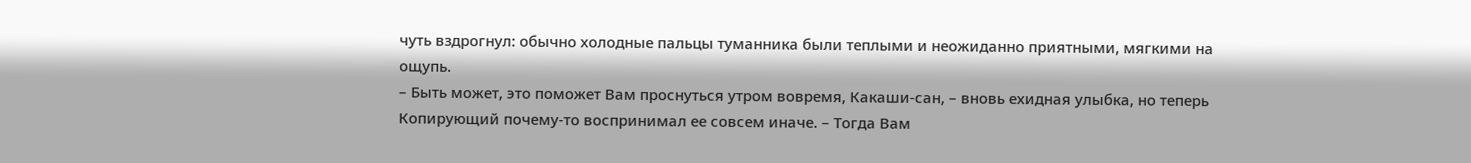чуть вздрогнул: обычно холодные пальцы туманника были теплыми и неожиданно приятными, мягкими на ощупь.
– Быть может, это поможет Вам проснуться утром вовремя, Какаши-сан, – вновь ехидная улыбка, но теперь Копирующий почему-то воспринимал ее совсем иначе. – Тогда Вам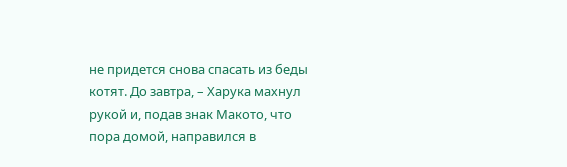не придется снова спасать из беды котят. До завтра, – Харука махнул рукой и, подав знак Макото, что пора домой, направился в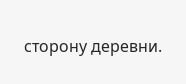сторону деревни.